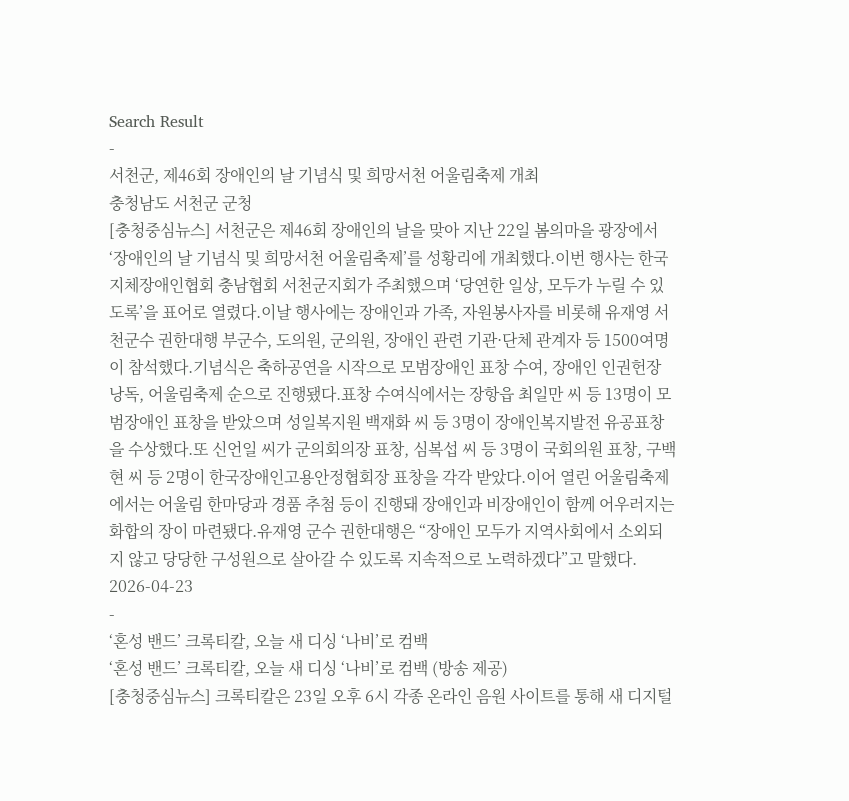Search Result
-
서천군, 제46회 장애인의 날 기념식 및 희망서천 어울림축제 개최
충청남도 서천군 군청
[충청중심뉴스] 서천군은 제46회 장애인의 날을 맞아 지난 22일 봄의마을 광장에서 ‘장애인의 날 기념식 및 희망서천 어울림축제’를 성황리에 개최했다.이번 행사는 한국지체장애인협회 충남협회 서천군지회가 주최했으며 ‘당연한 일상, 모두가 누릴 수 있도록’을 표어로 열렸다.이날 행사에는 장애인과 가족, 자원봉사자를 비롯해 유재영 서천군수 권한대행 부군수, 도의원, 군의원, 장애인 관련 기관·단체 관계자 등 1500여명이 참석했다.기념식은 축하공연을 시작으로 모범장애인 표창 수여, 장애인 인권헌장 낭독, 어울림축제 순으로 진행됐다.표창 수여식에서는 장항읍 최일만 씨 등 13명이 모범장애인 표창을 받았으며 성일복지원 백재화 씨 등 3명이 장애인복지발전 유공표창을 수상했다.또 신언일 씨가 군의회의장 표창, 심복섭 씨 등 3명이 국회의원 표창, 구백현 씨 등 2명이 한국장애인고용안정협회장 표창을 각각 받았다.이어 열린 어울림축제에서는 어울림 한마당과 경품 추첨 등이 진행돼 장애인과 비장애인이 함께 어우러지는 화합의 장이 마련됐다.유재영 군수 권한대행은 “장애인 모두가 지역사회에서 소외되지 않고 당당한 구성원으로 살아갈 수 있도록 지속적으로 노력하겠다”고 말했다.
2026-04-23
-
‘혼성 밴드’ 크록티칼, 오늘 새 디싱 ‘나비’로 컴백
‘혼성 밴드’ 크록티칼, 오늘 새 디싱 ‘나비’로 컴백 (방송 제공)
[충청중심뉴스] 크록티칼은 23일 오후 6시 각종 온라인 음원 사이트를 통해 새 디지털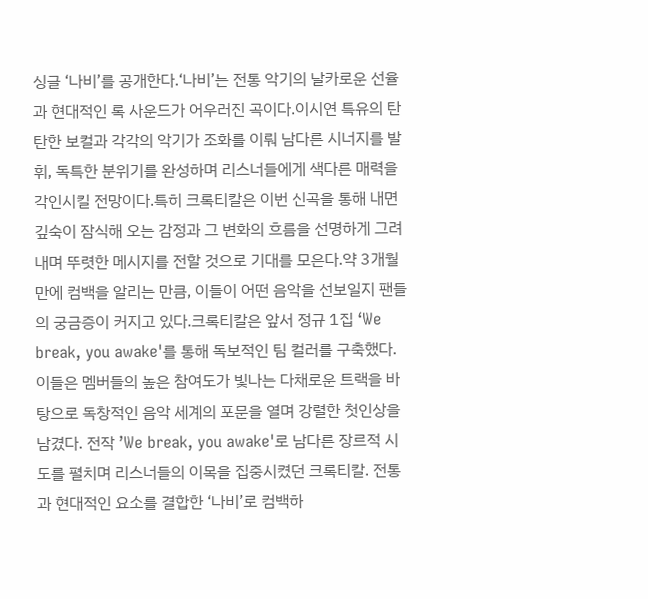싱글 ‘나비’를 공개한다.‘나비’는 전통 악기의 날카로운 선율과 현대적인 록 사운드가 어우러진 곡이다.이시연 특유의 탄탄한 보컬과 각각의 악기가 조화를 이뤄 남다른 시너지를 발휘, 독특한 분위기를 완성하며 리스너들에게 색다른 매력을 각인시킬 전망이다.특히 크록티칼은 이번 신곡을 통해 내면 깊숙이 잠식해 오는 감정과 그 변화의 흐름을 선명하게 그려내며 뚜렷한 메시지를 전할 것으로 기대를 모은다.약 3개월 만에 컴백을 알리는 만큼, 이들이 어떤 음악을 선보일지 팬들의 궁금증이 커지고 있다.크록티칼은 앞서 정규 1집 ‘We break, you awake'를 통해 독보적인 팀 컬러를 구축했다. 이들은 멤버들의 높은 참여도가 빛나는 다채로운 트랙을 바탕으로 독창적인 음악 세계의 포문을 열며 강렬한 첫인상을 남겼다. 전작 ’We break, you awake'로 남다른 장르적 시도를 펼치며 리스너들의 이목을 집중시켰던 크록티칼. 전통과 현대적인 요소를 결합한 ‘나비’로 컴백하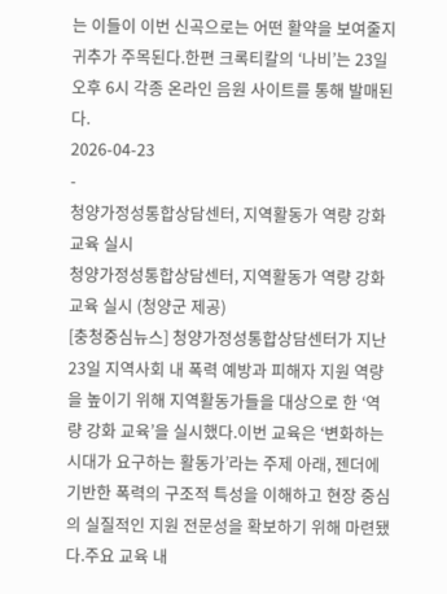는 이들이 이번 신곡으로는 어떤 활약을 보여줄지 귀추가 주목된다.한편 크록티칼의 ‘나비’는 23일 오후 6시 각종 온라인 음원 사이트를 통해 발매된다.
2026-04-23
-
청양가정성통합상담센터, 지역활동가 역량 강화 교육 실시
청양가정성통합상담센터, 지역활동가 역량 강화 교육 실시 (청양군 제공)
[충청중심뉴스] 청양가정성통합상담센터가 지난 23일 지역사회 내 폭력 예방과 피해자 지원 역량을 높이기 위해 지역활동가들을 대상으로 한 ‘역량 강화 교육’을 실시했다.이번 교육은 ‘변화하는 시대가 요구하는 활동가’라는 주제 아래, 젠더에 기반한 폭력의 구조적 특성을 이해하고 현장 중심의 실질적인 지원 전문성을 확보하기 위해 마련됐다.주요 교육 내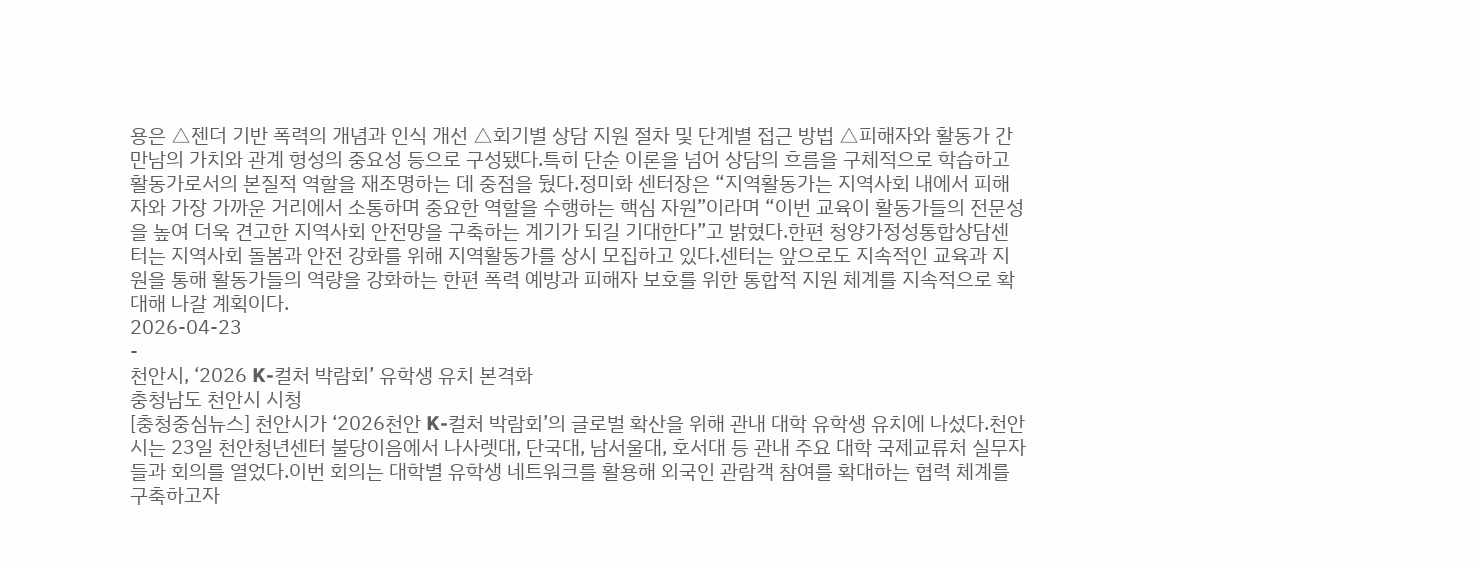용은 △젠더 기반 폭력의 개념과 인식 개선 △회기별 상담 지원 절차 및 단계별 접근 방법 △피해자와 활동가 간 만남의 가치와 관계 형성의 중요성 등으로 구성됐다.특히 단순 이론을 넘어 상담의 흐름을 구체적으로 학습하고 활동가로서의 본질적 역할을 재조명하는 데 중점을 뒀다.정미화 센터장은 “지역활동가는 지역사회 내에서 피해자와 가장 가까운 거리에서 소통하며 중요한 역할을 수행하는 핵심 자원”이라며 “이번 교육이 활동가들의 전문성을 높여 더욱 견고한 지역사회 안전망을 구축하는 계기가 되길 기대한다”고 밝혔다.한편 청양가정성통합상담센터는 지역사회 돌봄과 안전 강화를 위해 지역활동가를 상시 모집하고 있다.센터는 앞으로도 지속적인 교육과 지원을 통해 활동가들의 역량을 강화하는 한편 폭력 예방과 피해자 보호를 위한 통합적 지원 체계를 지속적으로 확대해 나갈 계획이다.
2026-04-23
-
천안시, ‘2026 K-컬처 박람회’ 유학생 유치 본격화
충청남도 천안시 시청
[충청중심뉴스] 천안시가 ‘2026천안 K-컬처 박람회’의 글로벌 확산을 위해 관내 대학 유학생 유치에 나섰다.천안시는 23일 천안청년센터 불당이음에서 나사렛대, 단국대, 남서울대, 호서대 등 관내 주요 대학 국제교류처 실무자들과 회의를 열었다.이번 회의는 대학별 유학생 네트워크를 활용해 외국인 관람객 참여를 확대하는 협력 체계를 구축하고자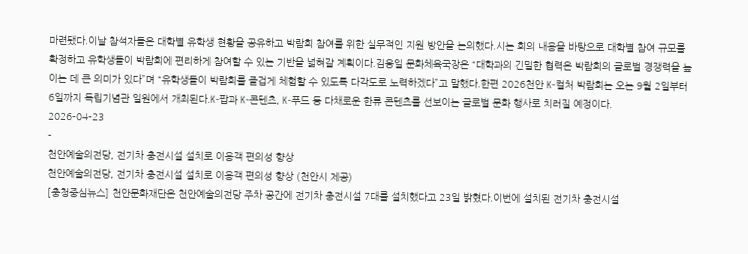마련됐다.이날 참석자들은 대학별 유학생 현황을 공유하고 박람회 참여를 위한 실무적인 지원 방안을 논의했다.시는 회의 내용을 바탕으로 대학별 참여 규모를 확정하고 유학생들이 박람회에 편리하게 참여할 수 있는 기반을 넓혀갈 계획이다.김응일 문화체육국장은 “대학과의 긴밀한 협력은 박람회의 글로벌 경쟁력을 높이는 데 큰 의미가 있다”며 “유학생들이 박람회를 즐겁게 체험할 수 있도록 다각도로 노력하겠다”고 말했다.한편 2026천안 K-컬처 박람회는 오는 9월 2일부터 6일까지 독립기념관 일원에서 개최된다.K-팝과 K-콘텐츠, K-푸드 등 다채로운 한류 콘텐츠를 선보이는 글로벌 문화 행사로 치러질 예정이다.
2026-04-23
-
천안예술의전당, 전기차 충전시설 설치로 이용객 편의성 향상
천안예술의전당, 전기차 충전시설 설치로 이용객 편의성 향상 (천안시 제공)
[충청중심뉴스] 천안문화재단은 천안예술의전당 주차 공간에 전기차 충전시설 7대를 설치했다고 23일 밝혔다.이번에 설치된 전기차 충전시설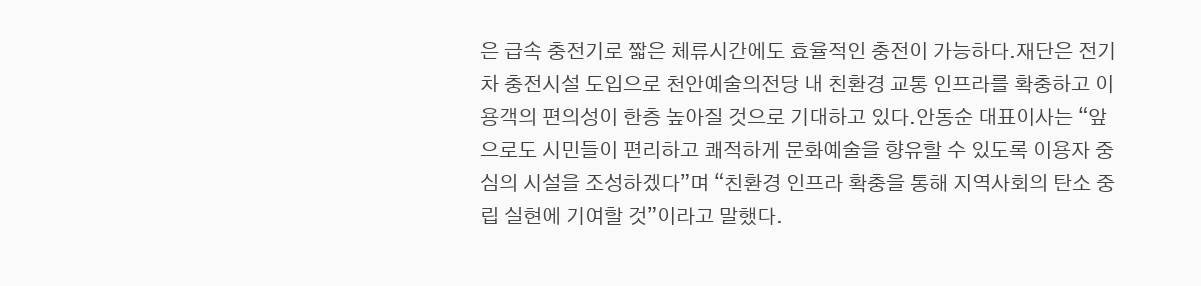은 급속 충전기로 짧은 체류시간에도 효율적인 충전이 가능하다.재단은 전기차 충전시설 도입으로 천안예술의전당 내 친환경 교통 인프라를 확충하고 이용객의 편의성이 한층 높아질 것으로 기대하고 있다.안동순 대표이사는 “앞으로도 시민들이 편리하고 쾌적하게 문화예술을 향유할 수 있도록 이용자 중심의 시설을 조성하겠다”며 “친환경 인프라 확충을 통해 지역사회의 탄소 중립 실현에 기여할 것”이라고 말했다.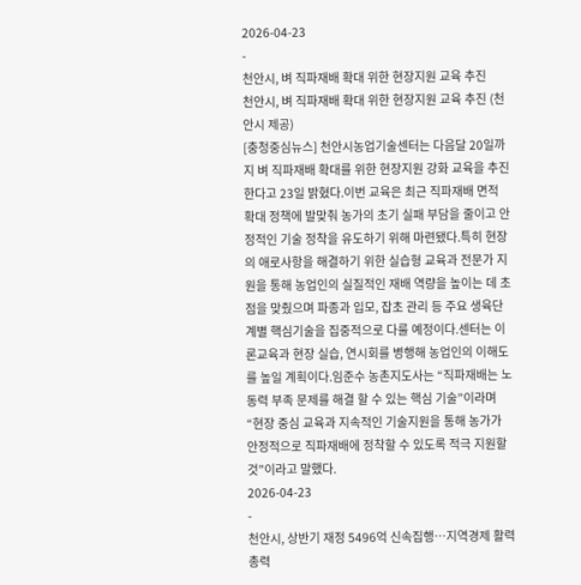2026-04-23
-
천안시, 벼 직파재배 확대 위한 현장지원 교육 추진
천안시, 벼 직파재배 확대 위한 현장지원 교육 추진 (천안시 제공)
[충청중심뉴스] 천안시농업기술센터는 다음달 20일까지 벼 직파재배 확대를 위한 현장지원 강화 교육을 추진한다고 23일 밝혔다.이번 교육은 최근 직파재배 면적 확대 정책에 발맞춰 농가의 초기 실패 부담을 줄이고 안정적인 기술 정착을 유도하기 위해 마련됐다.특히 현장의 애로사항을 해결하기 위한 실습형 교육과 전문가 지원을 통해 농업인의 실질적인 재배 역량을 높이는 데 초점을 맞췄으며 파종과 입모, 잡초 관리 등 주요 생육단계별 핵심기술을 집중적으로 다룰 예정이다.센터는 이론교육과 현장 실습, 연시회를 병행해 농업인의 이해도를 높일 계획이다.임준수 농촌지도사는 “직파재배는 노동력 부족 문제를 해결 할 수 있는 핵심 기술”이라며 “현장 중심 교육과 지속적인 기술지원을 통해 농가가 안정적으로 직파재배에 정착할 수 있도록 적극 지원할 것”이라고 말했다.
2026-04-23
-
천안시, 상반기 재정 5496억 신속집행…지역경제 활력 총력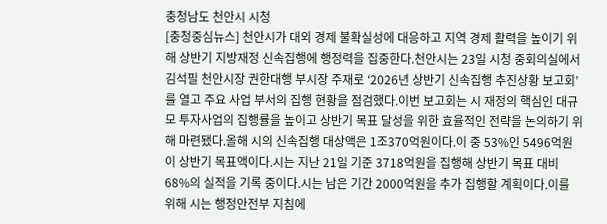충청남도 천안시 시청
[충청중심뉴스] 천안시가 대외 경제 불확실성에 대응하고 지역 경제 활력을 높이기 위해 상반기 지방재정 신속집행에 행정력을 집중한다.천안시는 23일 시청 중회의실에서 김석필 천안시장 권한대행 부시장 주재로 ‘2026년 상반기 신속집행 추진상황 보고회’를 열고 주요 사업 부서의 집행 현황을 점검했다.이번 보고회는 시 재정의 핵심인 대규모 투자사업의 집행률을 높이고 상반기 목표 달성을 위한 효율적인 전략을 논의하기 위해 마련됐다.올해 시의 신속집행 대상액은 1조370억원이다.이 중 53%인 5496억원이 상반기 목표액이다.시는 지난 21일 기준 3718억원을 집행해 상반기 목표 대비 68%의 실적을 기록 중이다.시는 남은 기간 2000억원을 추가 집행할 계획이다.이를 위해 시는 행정안전부 지침에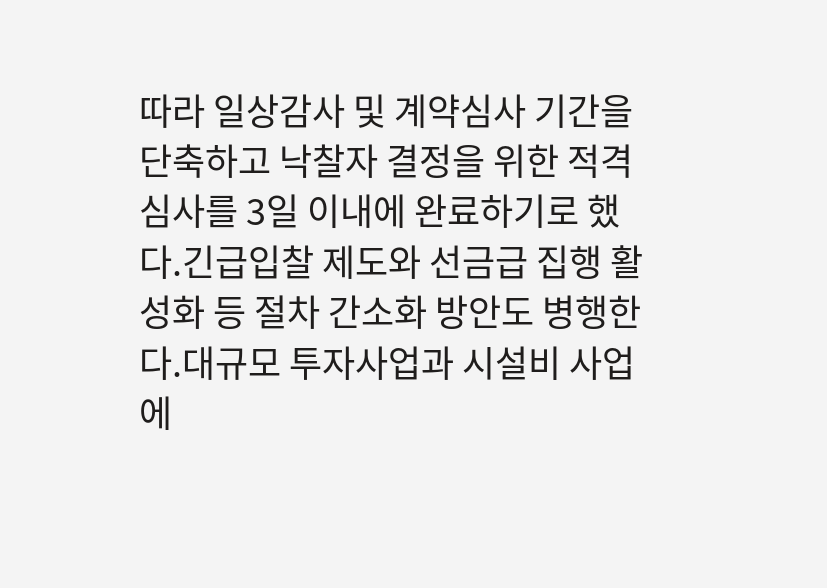따라 일상감사 및 계약심사 기간을 단축하고 낙찰자 결정을 위한 적격심사를 3일 이내에 완료하기로 했다.긴급입찰 제도와 선금급 집행 활성화 등 절차 간소화 방안도 병행한다.대규모 투자사업과 시설비 사업에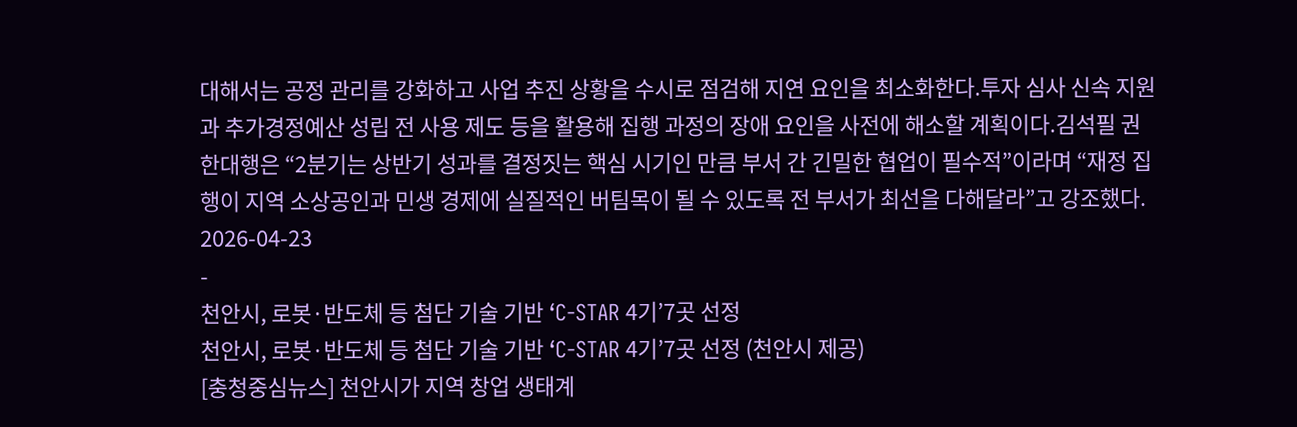대해서는 공정 관리를 강화하고 사업 추진 상황을 수시로 점검해 지연 요인을 최소화한다.투자 심사 신속 지원과 추가경정예산 성립 전 사용 제도 등을 활용해 집행 과정의 장애 요인을 사전에 해소할 계획이다.김석필 권한대행은 “2분기는 상반기 성과를 결정짓는 핵심 시기인 만큼 부서 간 긴밀한 협업이 필수적”이라며 “재정 집행이 지역 소상공인과 민생 경제에 실질적인 버팀목이 될 수 있도록 전 부서가 최선을 다해달라”고 강조했다.
2026-04-23
-
천안시, 로봇·반도체 등 첨단 기술 기반 ‘C-STAR 4기’7곳 선정
천안시, 로봇·반도체 등 첨단 기술 기반 ‘C-STAR 4기’7곳 선정 (천안시 제공)
[충청중심뉴스] 천안시가 지역 창업 생태계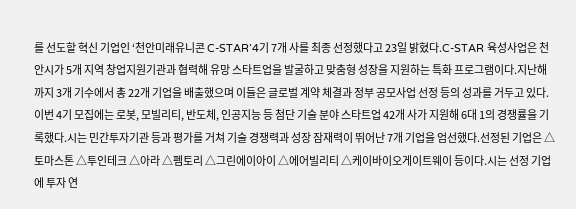를 선도할 혁신 기업인 ‘천안미래유니콘 C-STAR’4기 7개 사를 최종 선정했다고 23일 밝혔다.C-STAR 육성사업은 천안시가 5개 지역 창업지원기관과 협력해 유망 스타트업을 발굴하고 맞춤형 성장을 지원하는 특화 프로그램이다.지난해까지 3개 기수에서 총 22개 기업을 배출했으며 이들은 글로벌 계약 체결과 정부 공모사업 선정 등의 성과를 거두고 있다.이번 4기 모집에는 로봇, 모빌리티, 반도체, 인공지능 등 첨단 기술 분야 스타트업 42개 사가 지원해 6대 1의 경쟁률을 기록했다.시는 민간투자기관 등과 평가를 거쳐 기술 경쟁력과 성장 잠재력이 뛰어난 7개 기업을 엄선했다.선정된 기업은 △토마스톤 △투인테크 △아라 △펨토리 △그린에이아이 △에어빌리티 △케이바이오게이트웨이 등이다.시는 선정 기업에 투자 연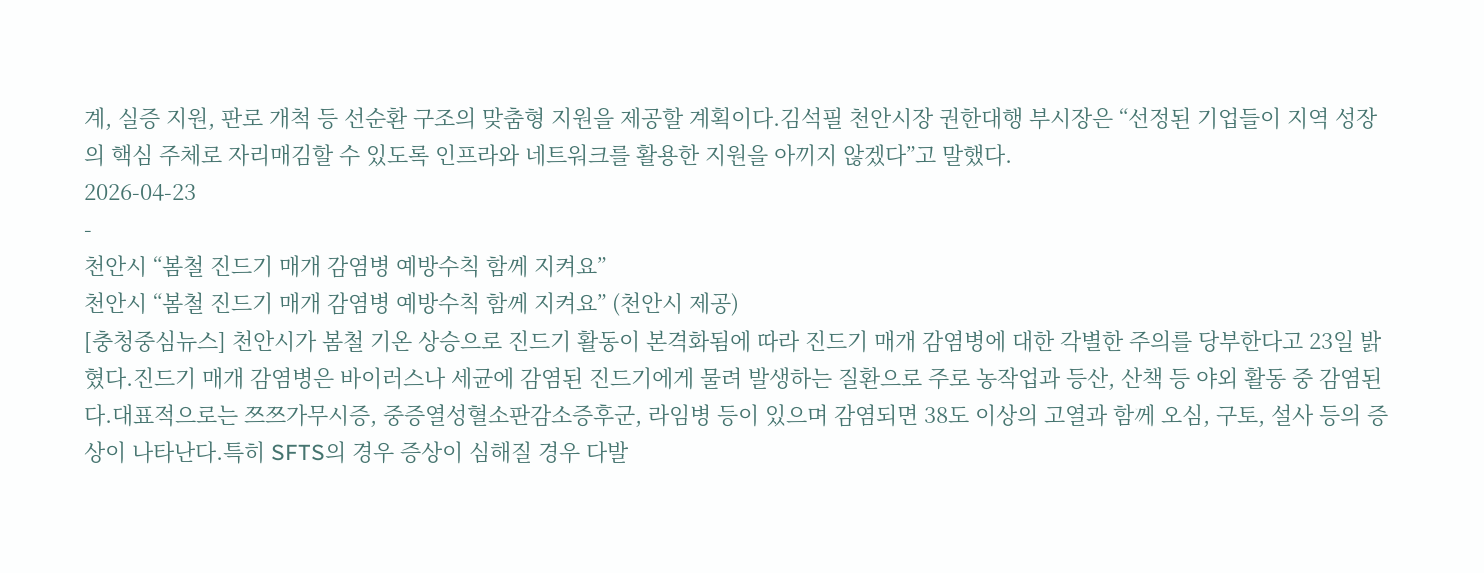계, 실증 지원, 판로 개척 등 선순환 구조의 맞춤형 지원을 제공할 계획이다.김석필 천안시장 권한대행 부시장은 “선정된 기업들이 지역 성장의 핵심 주체로 자리매김할 수 있도록 인프라와 네트워크를 활용한 지원을 아끼지 않겠다”고 말했다.
2026-04-23
-
천안시 “봄철 진드기 매개 감염병 예방수칙 함께 지켜요”
천안시 “봄철 진드기 매개 감염병 예방수칙 함께 지켜요” (천안시 제공)
[충청중심뉴스] 천안시가 봄철 기온 상승으로 진드기 활동이 본격화됨에 따라 진드기 매개 감염병에 대한 각별한 주의를 당부한다고 23일 밝혔다.진드기 매개 감염병은 바이러스나 세균에 감염된 진드기에게 물려 발생하는 질환으로 주로 농작업과 등산, 산책 등 야외 활동 중 감염된다.대표적으로는 쯔쯔가무시증, 중증열성혈소판감소증후군, 라임병 등이 있으며 감염되면 38도 이상의 고열과 함께 오심, 구토, 설사 등의 증상이 나타난다.특히 SFTS의 경우 증상이 심해질 경우 다발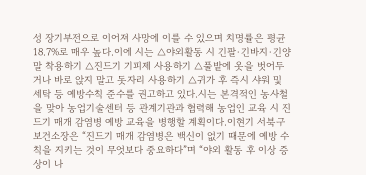성 장기부전으로 이어져 사망에 이를 수 있으며 치명률은 평균 18.7%로 매우 높다.이에 시는 △야외활동 시 긴팔·긴바지·긴양말 착용하기 △진드기 기피제 사용하기 △풀밭에 옷을 벗어두거나 바로 앉지 말고 돗자리 사용하기 △귀가 후 즉시 샤워 및 세탁 등 예방수칙 준수를 권고하고 있다.시는 본격적인 농사철을 맞아 농업기술센터 등 관계기관과 협력해 농업인 교육 시 진드기 매개 감염병 예방 교육을 병행할 계획이다.이현기 서북구보건소장은 “진드기 매개 감염병은 백신이 없기 때문에 예방 수칙을 지키는 것이 무엇보다 중요하다”며 “야외 활동 후 이상 증상이 나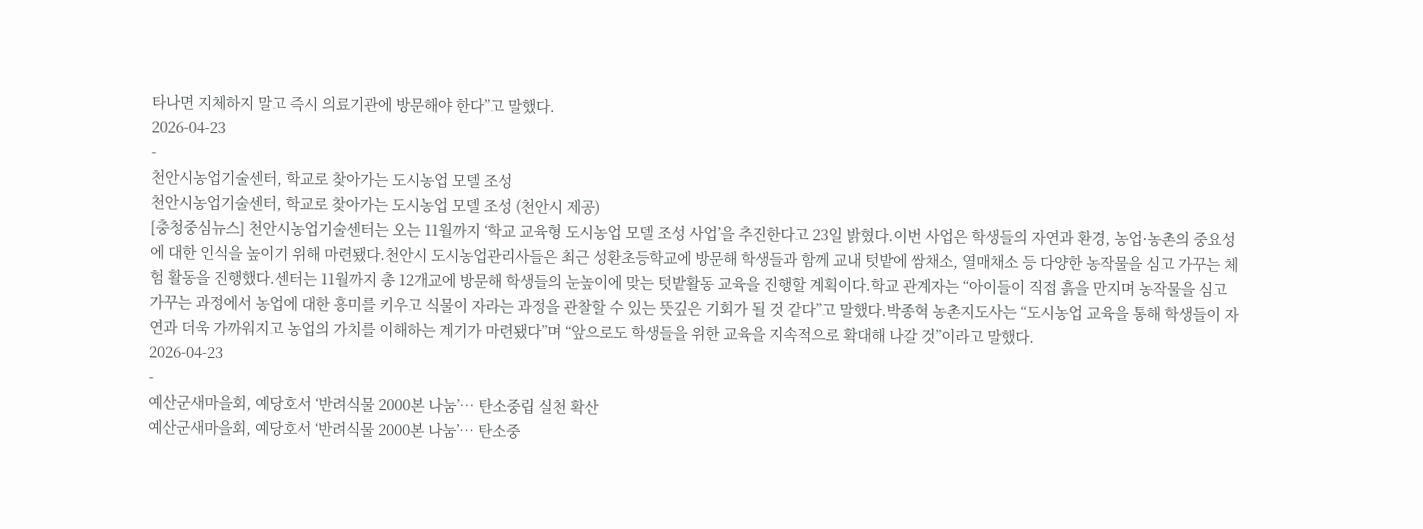타나면 지체하지 말고 즉시 의료기관에 방문해야 한다”고 말했다.
2026-04-23
-
천안시농업기술센터, 학교로 찾아가는 도시농업 모델 조성
천안시농업기술센터, 학교로 찾아가는 도시농업 모델 조성 (천안시 제공)
[충청중심뉴스] 천안시농업기술센터는 오는 11월까지 ‘학교 교육형 도시농업 모델 조성 사업’을 추진한다고 23일 밝혔다.이번 사업은 학생들의 자연과 환경, 농업·농촌의 중요성에 대한 인식을 높이기 위해 마련됐다.천안시 도시농업관리사들은 최근 성환초등학교에 방문해 학생들과 함께 교내 텃밭에 쌈채소, 열매채소 등 다양한 농작물을 심고 가꾸는 체험 활동을 진행했다.센터는 11월까지 총 12개교에 방문해 학생들의 눈높이에 맞는 텃밭활동 교육을 진행할 계획이다.학교 관계자는 “아이들이 직접 흙을 만지며 농작물을 심고 가꾸는 과정에서 농업에 대한 흥미를 키우고 식물이 자라는 과정을 관찰할 수 있는 뜻깊은 기회가 될 것 같다”고 말했다.박종혁 농촌지도사는 “도시농업 교육을 통해 학생들이 자연과 더욱 가까워지고 농업의 가치를 이해하는 계기가 마련됐다”며 “앞으로도 학생들을 위한 교육을 지속적으로 확대해 나갈 것”이라고 말했다.
2026-04-23
-
예산군새마을회, 예당호서 ‘반려식물 2000본 나눔’… 탄소중립 실천 확산
예산군새마을회, 예당호서 ‘반려식물 2000본 나눔’… 탄소중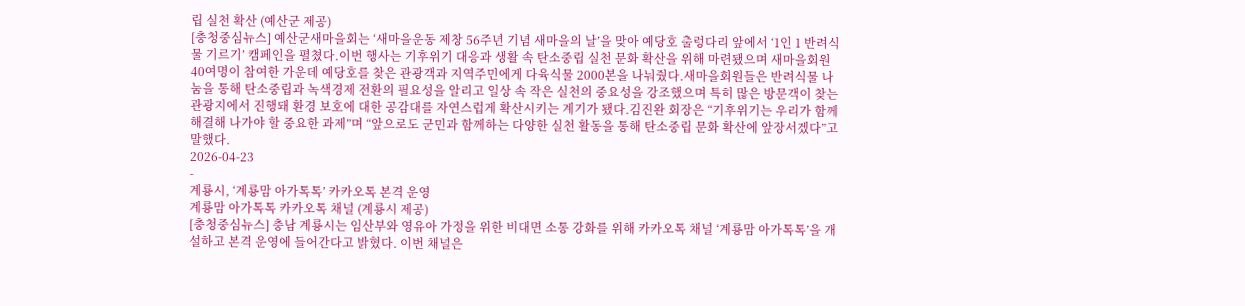립 실천 확산 (예산군 제공)
[충청중심뉴스] 예산군새마을회는 ‘새마을운동 제창 56주년 기념 새마을의 날’을 맞아 예당호 출렁다리 앞에서 ‘1인 1 반려식물 기르기’ 캠페인을 펼쳤다.이번 행사는 기후위기 대응과 생활 속 탄소중립 실천 문화 확산을 위해 마련됐으며 새마을회원 40여명이 참여한 가운데 예당호를 찾은 관광객과 지역주민에게 다육식물 2000본을 나눠줬다.새마을회원들은 반려식물 나눔을 통해 탄소중립과 녹색경제 전환의 필요성을 알리고 일상 속 작은 실천의 중요성을 강조했으며 특히 많은 방문객이 찾는 관광지에서 진행돼 환경 보호에 대한 공감대를 자연스럽게 확산시키는 계기가 됐다.김진완 회장은 “기후위기는 우리가 함께 해결해 나가야 할 중요한 과제”며 “앞으로도 군민과 함께하는 다양한 실천 활동을 통해 탄소중립 문화 확산에 앞장서겠다”고 말했다.
2026-04-23
-
계룡시, ‘계룡맘 아가톡톡’ 카카오톡 본격 운영
계룡맘 아가톡톡 카카오톡 채널 (계룡시 제공)
[충청중심뉴스] 충남 계룡시는 임산부와 영유아 가정을 위한 비대면 소통 강화를 위해 카카오톡 채널 ‘계룡맘 아가톡톡’을 개설하고 본격 운영에 들어간다고 밝혔다. 이번 채널은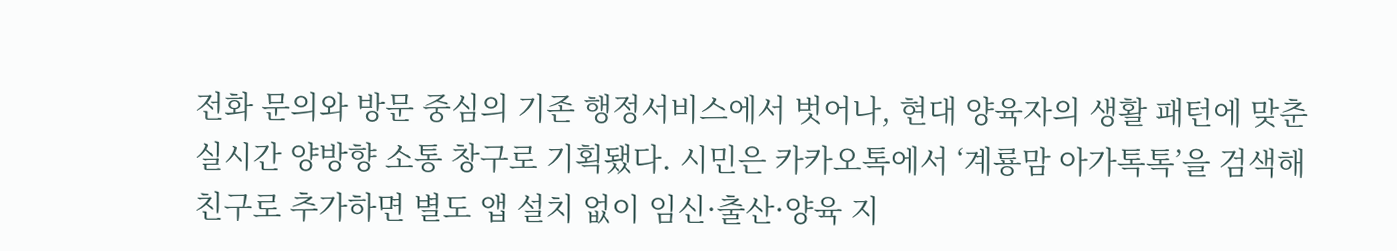전화 문의와 방문 중심의 기존 행정서비스에서 벗어나, 현대 양육자의 생활 패턴에 맞춘 실시간 양방향 소통 창구로 기획됐다. 시민은 카카오톡에서 ‘계룡맘 아가톡톡’을 검색해 친구로 추가하면 별도 앱 설치 없이 임신·출산·양육 지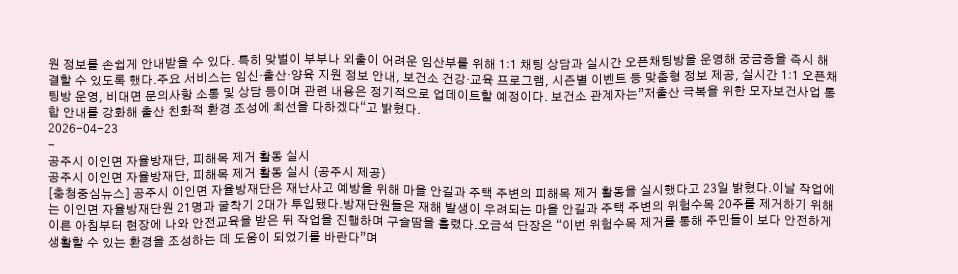원 정보를 손쉽게 안내받을 수 있다. 특히 맞벌이 부부나 외출이 어려운 임산부를 위해 1:1 채팅 상담과 실시간 오픈채팅방을 운영해 궁금증을 즉시 해결할 수 있도록 했다.주요 서비스는 임신·출산·양육 지원 정보 안내, 보건소 건강·교육 프로그램, 시즌별 이벤트 등 맞춤형 정보 제공, 실시간 1:1 오픈채팅방 운영, 비대면 문의사항 소통 및 상담 등이며 관련 내용은 정기적으로 업데이트할 예정이다. 보건소 관계자는”저출산 극복을 위한 모자보건사업 통합 안내를 강화해 출산 친화적 환경 조성에 최선을 다하겠다“고 밝혔다.
2026-04-23
-
공주시 이인면 자율방재단, 피해목 제거 활동 실시
공주시 이인면 자율방재단, 피해목 제거 활동 실시 (공주시 제공)
[충청중심뉴스] 공주시 이인면 자율방재단은 재난사고 예방을 위해 마을 안길과 주택 주변의 피해목 제거 활동을 실시했다고 23일 밝혔다.이날 작업에는 이인면 자율방재단원 21명과 굴착기 2대가 투입됐다.방재단원들은 재해 발생이 우려되는 마을 안길과 주택 주변의 위험수목 20주를 제거하기 위해 이른 아침부터 현장에 나와 안전교육을 받은 뒤 작업을 진행하며 구슬땀을 흘렸다.오금석 단장은 “이번 위험수목 제거를 통해 주민들이 보다 안전하게 생활할 수 있는 환경을 조성하는 데 도움이 되었기를 바란다”며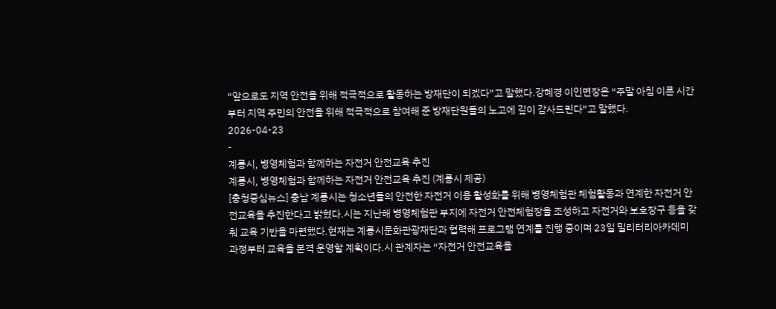“앞으로도 지역 안전을 위해 적극적으로 활동하는 방재단이 되겠다”고 말했다.강혜경 이인면장은 “주말 아침 이른 시간부터 지역 주민의 안전을 위해 적극적으로 참여해 준 방재단원들의 노고에 깊이 감사드린다”고 말했다.
2026-04-23
-
계룡시, 병영체험과 함께하는 자전거 안전교육 추진
계룡시, 병영체험과 함께하는 자전거 안전교육 추진 (계룡시 제공)
[충청중심뉴스] 충남 계룡시는 청소년들의 안전한 자전거 이용 활성화를 위해 병영체험관 체험활동과 연계한 자전거 안전교육을 추진한다고 밝혔다.시는 지난해 병영체험관 부지에 자전거 안전체험장을 조성하고 자전거와 보호장구 등을 갖춰 교육 기반을 마련했다.현재는 계룡시문화관광재단과 협력해 프로그램 연계를 진행 중이며 23일 밀리터리아카데미 과정부터 교육을 본격 운영할 계획이다.시 관계자는 “자전거 안전교육을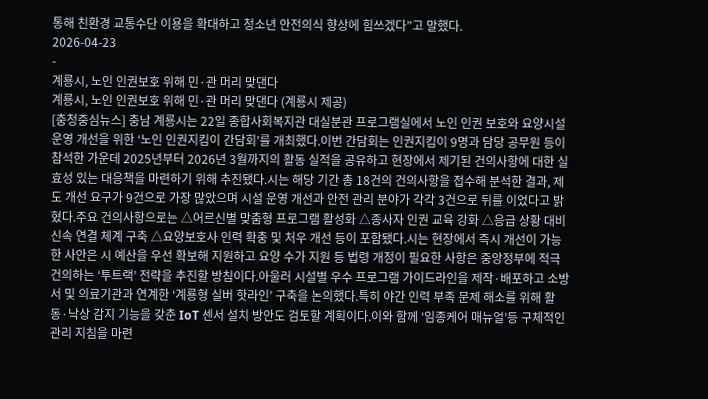통해 친환경 교통수단 이용을 확대하고 청소년 안전의식 향상에 힘쓰겠다”고 말했다.
2026-04-23
-
계룡시, 노인 인권보호 위해 민·관 머리 맞댄다
계룡시, 노인 인권보호 위해 민·관 머리 맞댄다 (계룡시 제공)
[충청중심뉴스] 충남 계룡시는 22일 종합사회복지관 대실분관 프로그램실에서 노인 인권 보호와 요양시설 운영 개선을 위한 ‘노인 인권지킴이 간담회’를 개최했다.이번 간담회는 인권지킴이 9명과 담당 공무원 등이 참석한 가운데 2025년부터 2026년 3월까지의 활동 실적을 공유하고 현장에서 제기된 건의사항에 대한 실효성 있는 대응책을 마련하기 위해 추진됐다.시는 해당 기간 총 18건의 건의사항을 접수해 분석한 결과, 제도 개선 요구가 9건으로 가장 많았으며 시설 운영 개선과 안전 관리 분야가 각각 3건으로 뒤를 이었다고 밝혔다.주요 건의사항으로는 △어르신별 맞춤형 프로그램 활성화 △종사자 인권 교육 강화 △응급 상황 대비 신속 연결 체계 구축 △요양보호사 인력 확충 및 처우 개선 등이 포함됐다.시는 현장에서 즉시 개선이 가능한 사안은 시 예산을 우선 확보해 지원하고 요양 수가 지원 등 법령 개정이 필요한 사항은 중앙정부에 적극 건의하는 ‘투트랙’ 전략을 추진할 방침이다.아울러 시설별 우수 프로그램 가이드라인을 제작·배포하고 소방서 및 의료기관과 연계한 ‘계룡형 실버 핫라인’ 구축을 논의했다.특히 야간 인력 부족 문제 해소를 위해 활동·낙상 감지 기능을 갖춘 IoT 센서 설치 방안도 검토할 계획이다.이와 함께 ‘임종케어 매뉴얼’등 구체적인 관리 지침을 마련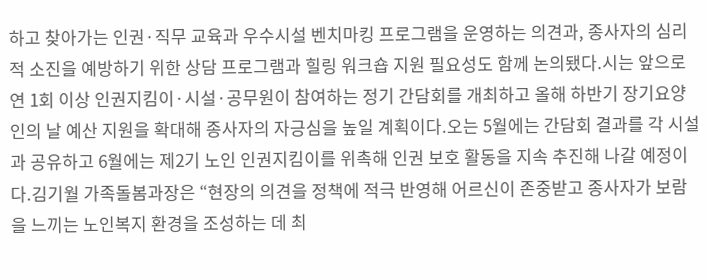하고 찾아가는 인권·직무 교육과 우수시설 벤치마킹 프로그램을 운영하는 의견과, 종사자의 심리적 소진을 예방하기 위한 상담 프로그램과 힐링 워크숍 지원 필요성도 함께 논의됐다.시는 앞으로 연 1회 이상 인권지킴이·시설·공무원이 참여하는 정기 간담회를 개최하고 올해 하반기 장기요양인의 날 예산 지원을 확대해 종사자의 자긍심을 높일 계획이다.오는 5월에는 간담회 결과를 각 시설과 공유하고 6월에는 제2기 노인 인권지킴이를 위촉해 인권 보호 활동을 지속 추진해 나갈 예정이다.김기월 가족돌봄과장은 “현장의 의견을 정책에 적극 반영해 어르신이 존중받고 종사자가 보람을 느끼는 노인복지 환경을 조성하는 데 최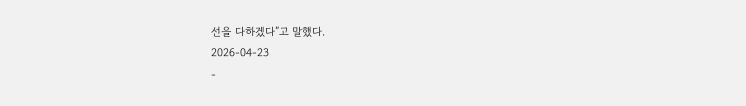선을 다하겠다”고 말했다.
2026-04-23
-